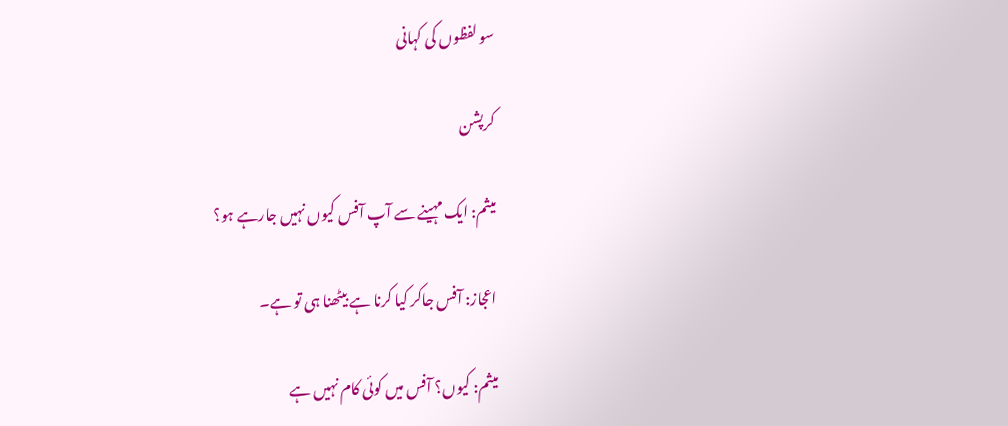سو لفظوں کی کہانی

کرپشن

میثم: ایک مہینے سے آپ آفس کیوں نہیں جارہے ہو؟

اعجاز: آفس جاکر کیا کرنا ہے بیٹھنا ہی تو ہے۔

میثم: کیوں؟ آفس میں کوئی کام نہیں ہے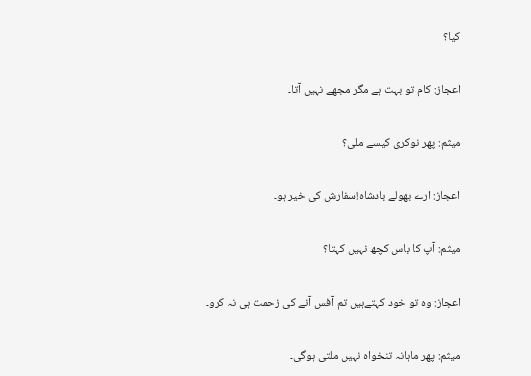کیا؟

اعجاز: کام تو بہت ہے مگر مجھے نہیں آتا۔

میثم: پھر نوکری کیسے ملی؟

اعجاز: ارے بھولے بادشاہ!سفارش کی خیر ہو۔

میثم: آپ کا باس کچھ نہیں کہتا؟

اعجاز: وہ تو خود کہتےہیں تم آفس آنے کی زحمت ہی نہ کرو۔

میثم: پھر ماہانہ تنخواہ نہیں ملتی ہوگی۔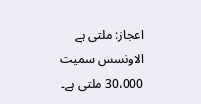اعجاز: ملتی ہے الاونسس سمیت 30،000 ملتی ہے۔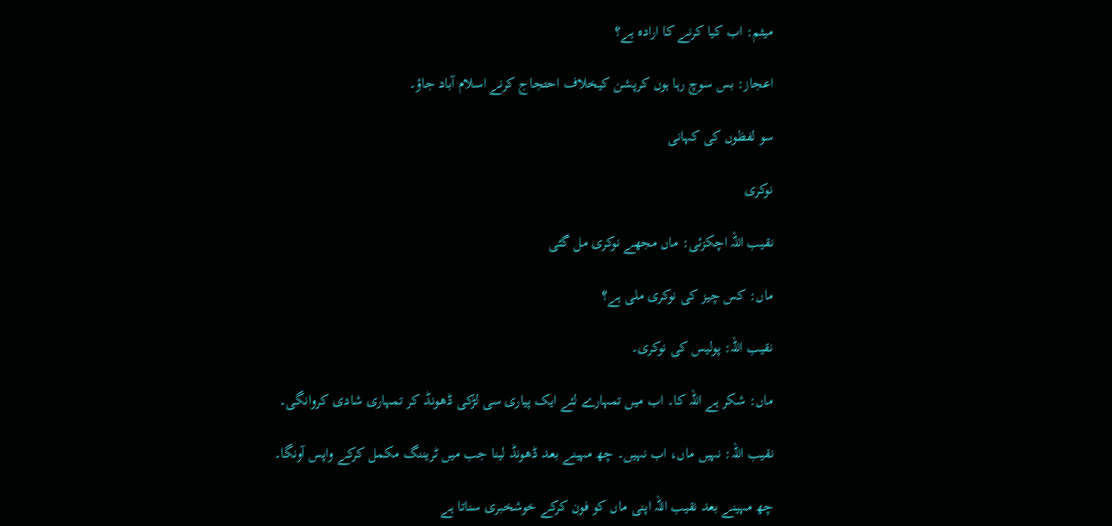میثم: اب کیا کرنے کا ارادہ ہے؟

اعجاز: بس سوچ رہا ہوں کرپشن کیخلاف احتجاج کرنے اسلام آباد جاؤ۔

سو لفظوں کی کہانی

نوکری

نقیب اللہ اچکزئی: ماں مجھے نوکری مل گئی

ماں: کس چیز کی نوکری ملی ہے؟

نقیب اللہ: پولیس کی نوکری۔

ماں: شکر ہے اللہ کا۔ اب میں تمہارے لئے ایک پیاری سی لڑکی ڈھونڈ کر تمہاری شادی کروانگی۔

نقیب اللہ: نہیں ماں، اب نہیں۔ چھ مہینے بعد ڈھونڈ لینا جب میں ٹریننگ مکمل کرکے واپس آونگا۔

چھ مہینے بعد نقیب اللہ اپنی ماں کو فون کرکے خوشخبری سناتا ہے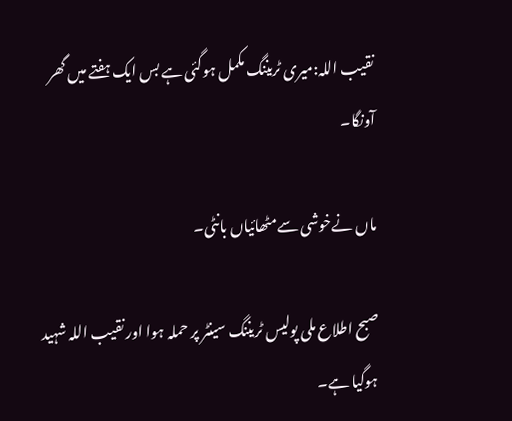نقیب اللہ:میری ٹریننگ مکمل ہوگئی ہے بس ایک ہفتے میں گھر آونگا۔

ماں نےخوشی سےمٹھائیاں بانٹی۔

صبح اطلاع ملی پولیس ٹریننگ سینٹر پر حملہ ہوا اور نقیب اللہ شہید ہوگیا ہے۔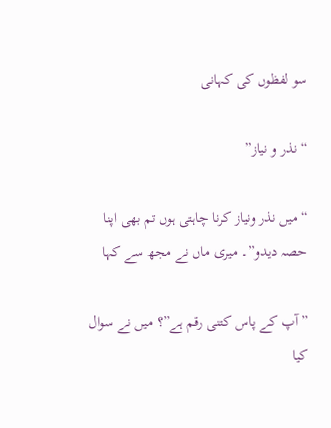سو لفظوں کی کہانی

“نذر و نیاز”

“میں نذر ونیاز کرنا چاہتی ہوں تم بھی اپنا حصہ دیدو”۔ میری ماں نے مجھ سے کہا

” آپ کے پاس کتنی رقم ہے”؟ میں نے سوال کیا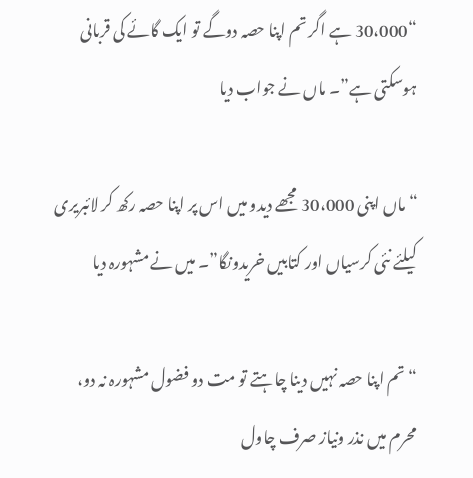“30،000 ہے اگر تم اپنا حصہ دوگے تو ایک گائے کی قربانی ہوسکتی ہے”۔ ماں نے جواب دیا

“ماں اپنی 30،000 مجھے دیدو میں اس پر اپنا حصہ رکھ کر لائبریری کیلئے نئی کرسیاں اور کتابیں خریدونگا”۔ میں نے مشہورہ دیا

“تم اپنا حصہ نہیں دینا چاہتے تو مت دو فضول مشہورہ نہ دو، محرم میں نذر ونیاز صرف چاول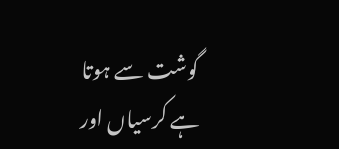گوشت سے ہوتا ہے کرسیاں اور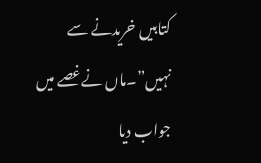کتابیں خریدنے سے نہیں”۔ماں نےغصے میں جواب دیا